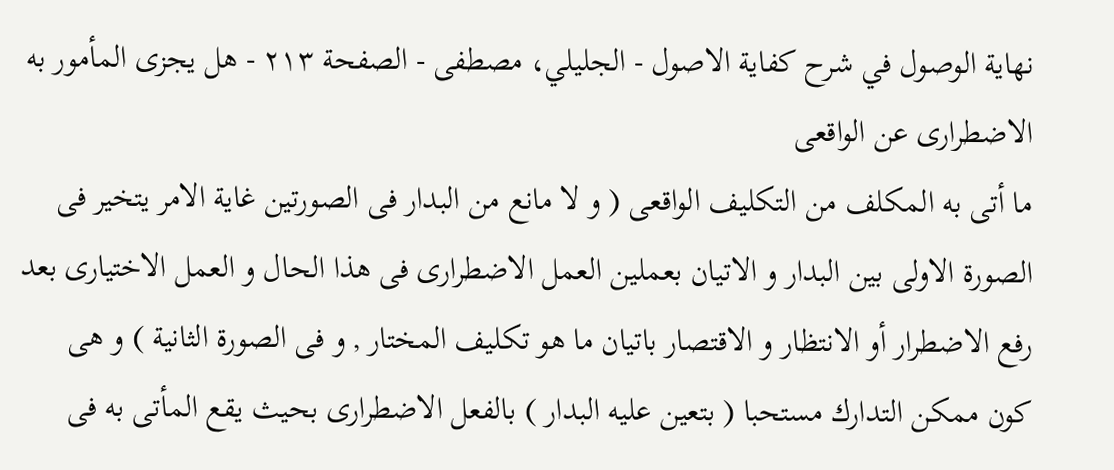نهاية الوصول في شرح کفاية الاصول - الجلیلي، مصطفی - الصفحة ٢١٣ - هل يجزى المأمور به الاضطرارى عن الواقعى
ما أتى به المكلف من التكليف الواقعى ( و لا مانع من البدار فى الصورتين غاية الامر يتخير فى الصورة الاولى بين البدار و الاتيان بعملين العمل الاضطرارى فى هذا الحال و العمل الاختيارى بعد رفع الاضطرار أو الانتظار و الاقتصار باتيان ما هو تكليف المختار , و فى الصورة الثانية ) و هى كون ممكن التدارك مستحبا ( بتعين عليه البدار ) بالفعل الاضطرارى بحيث يقع المأتى به فى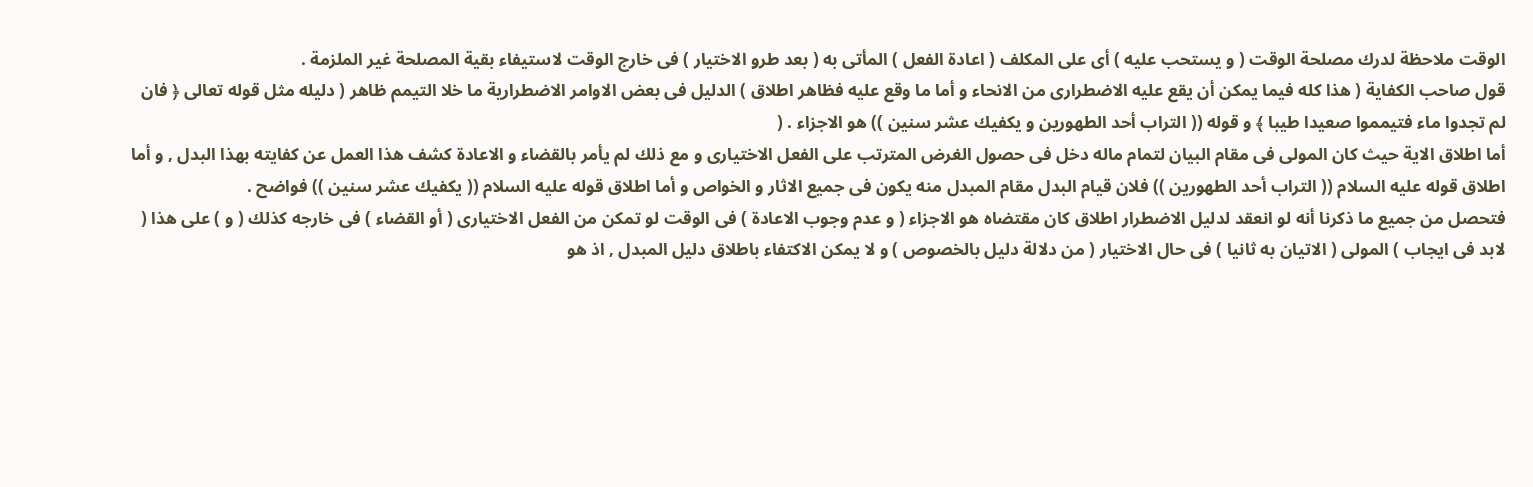الوقت ملاحظة لدرك مصلحة الوقت ( و يستحب عليه ) أى على المكلف ( اعادة الفعل ) المأتى به ( بعد طرو الاختيار ) فى خارج الوقت لاستيفاء بقية المصلحة غير الملزمة .
قول صاحب الكفاية ( هذا كله فيما يمكن أن يقع عليه الاضطرارى من الانحاء و أما ما وقع عليه فظاهر اطلاق ) الدليل فى بعض الاوامر الاضطرارية ما خلا التيمم ظاهر ( دليله مثل قوله تعالى ﴿ فان لم تجدوا ماء فتيمموا صعيدا طيبا ﴾ و قوله (( التراب أحد الطهورين و يكفيك عشر سنين )) هو الاجزاء . (
أما اطلاق الاية حيث كان المولى فى مقام البيان لتمام ماله دخل فى حصول الغرض المترتب على الفعل الاختيارى و مع ذلك لم يأمر بالقضاء و الاعادة كشف هذا العمل عن كفايته بهذا البدل , و أما اطلاق قوله عليه السلام (( التراب أحد الطهورين )) فلان قيام البدل مقام المبدل منه يكون فى جميع الاثار و الخواص و أما اطلاق قوله عليه السلام (( يكفيك عشر سنين )) فواضح .
فتحصل من جميع ما ذكرنا أنه لو انعقد لدليل الاضطرار اطلاق كان مقتضاه هو الاجزاء ( و عدم وجوب الاعادة ) فى الوقت لو تمكن من الفعل الاختيارى ( أو القضاء ) فى خارجه كذلك ( و ) على هذا ( لابد فى ايجاب ) المولى ( الاتيان به ثانيا ) فى حال الاختيار ( من دلالة دليل بالخصوص ) و لا يمكن الاكتفاء باطلاق دليل المبدل , اذ هو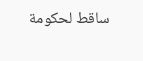ساقط لحكومة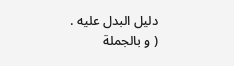دليل البدل عليه .
( و بالجملة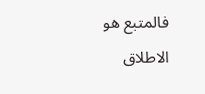فالمتبع هو الاطلاق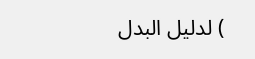) لدليل البدل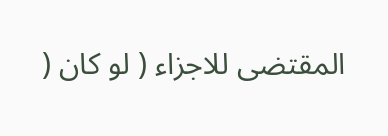المقتضى للاجزاء ( لو كان (